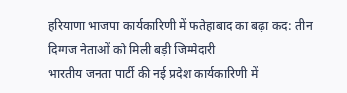हरियाणा भाजपा कार्यकारिणी में फतेहाबाद का बढ़ा कद: तीन दिग्गज नेताओं को मिली बड़ी जिम्मेदारी
भारतीय जनता पार्टी की नई प्रदेश कार्यकारिणी में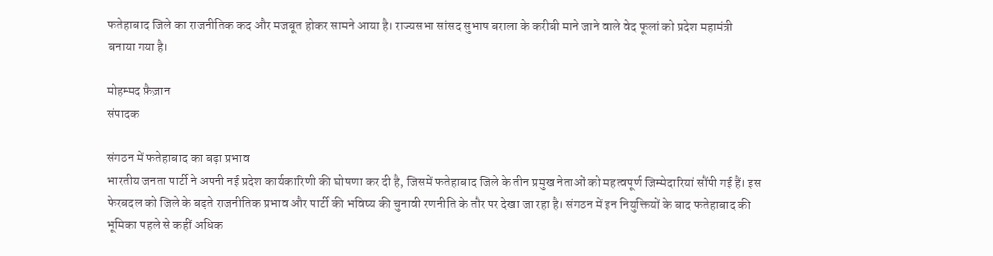फतेहाबाद जिले का राजनीतिक कद और मजबूत होकर सामने आया है। राज्यसभा सांसद सुभाष बराला के करीबी माने जाने वाले वेद फूलां को प्रदेश महामंत्री बनाया गया है।

मोहम्मद फ़ैज़ान
संपादक

संगठन में फतेहाबाद का बढ़ा प्रभाव
भारतीय जनता पार्टी ने अपनी नई प्रदेश कार्यकारिणी की घोषणा कर दी है, जिसमें फतेहाबाद जिले के तीन प्रमुख नेताओं को महत्वपूर्ण जिम्मेदारियां सौंपी गई हैं। इस फेरबदल को जिले के बढ़ते राजनीतिक प्रभाव और पार्टी की भविष्य की चुनावी रणनीति के तौर पर देखा जा रहा है। संगठन में इन नियुक्तियों के बाद फतेहाबाद की भूमिका पहले से कहीं अधिक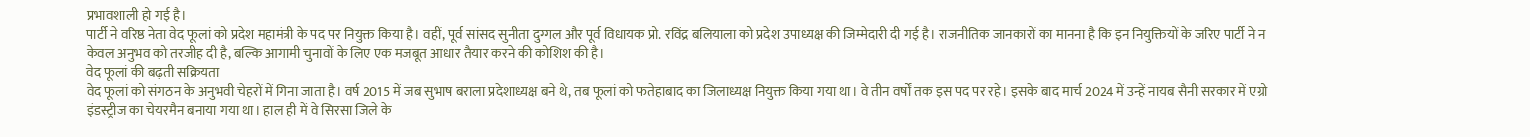प्रभावशाली हो गई है।
पार्टी ने वरिष्ठ नेता वेद फूलां को प्रदेश महामंत्री के पद पर नियुक्त किया है। वहीं, पूर्व सांसद सुनीता दुग्गल और पूर्व विधायक प्रो. रविंद्र बलियाला को प्रदेश उपाध्यक्ष की जिम्मेदारी दी गई है। राजनीतिक जानकारों का मानना है कि इन नियुक्तियों के जरिए पार्टी ने न केवल अनुभव को तरजीह दी है, बल्कि आगामी चुनावों के लिए एक मजबूत आधार तैयार करने की कोशिश की है।
वेद फूलां की बढ़ती सक्रियता
वेद फूलां को संगठन के अनुभवी चेहरों में गिना जाता है। वर्ष 2015 में जब सुभाष बराला प्रदेशाध्यक्ष बने थे, तब फूलां को फतेहाबाद का जिलाध्यक्ष नियुक्त किया गया था। वे तीन वर्षों तक इस पद पर रहे। इसके बाद मार्च 2024 में उन्हें नायब सैनी सरकार में एग्रो इंडस्ट्रीज का चेयरमैन बनाया गया था। हाल ही में वे सिरसा जिले के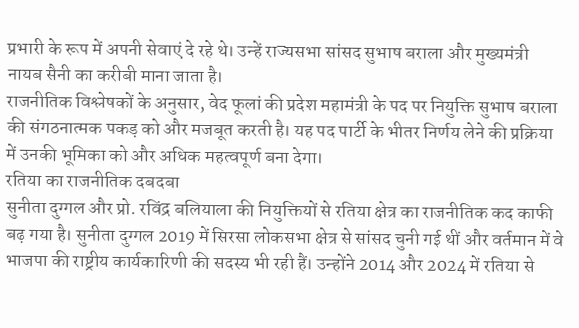प्रभारी के रूप में अपनी सेवाएं दे रहे थे। उन्हें राज्यसभा सांसद सुभाष बराला और मुख्यमंत्री नायब सैनी का करीबी माना जाता है।
राजनीतिक विश्लेषकों के अनुसार, वेद फूलां की प्रदेश महामंत्री के पद पर नियुक्ति सुभाष बराला की संगठनात्मक पकड़ को और मजबूत करती है। यह पद पार्टी के भीतर निर्णय लेने की प्रक्रिया में उनकी भूमिका को और अधिक महत्वपूर्ण बना देगा।
रतिया का राजनीतिक दबदबा
सुनीता दुग्गल और प्रो. रविंद्र बलियाला की नियुक्तियों से रतिया क्षेत्र का राजनीतिक कद काफी बढ़ गया है। सुनीता दुग्गल 2019 में सिरसा लोकसभा क्षेत्र से सांसद चुनी गई थीं और वर्तमान में वे भाजपा की राष्ट्रीय कार्यकारिणी की सदस्य भी रही हैं। उन्होंने 2014 और 2024 में रतिया से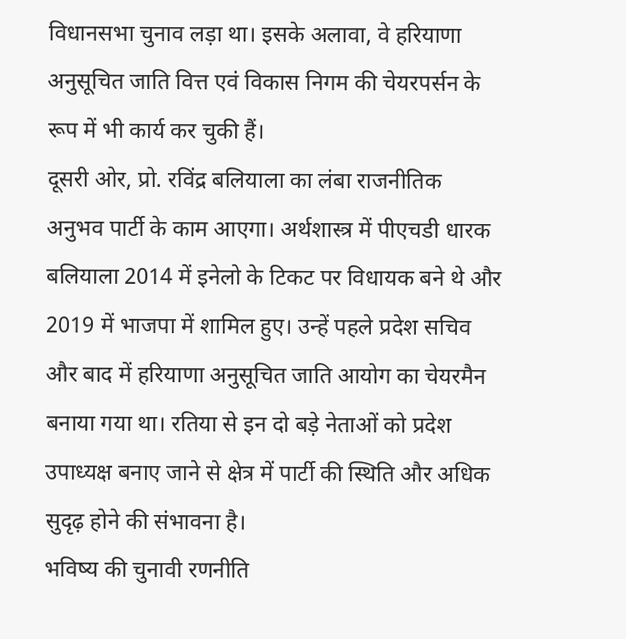विधानसभा चुनाव लड़ा था। इसके अलावा, वे हरियाणा अनुसूचित जाति वित्त एवं विकास निगम की चेयरपर्सन के रूप में भी कार्य कर चुकी हैं।
दूसरी ओर, प्रो. रविंद्र बलियाला का लंबा राजनीतिक अनुभव पार्टी के काम आएगा। अर्थशास्त्र में पीएचडी धारक बलियाला 2014 में इनेलो के टिकट पर विधायक बने थे और 2019 में भाजपा में शामिल हुए। उन्हें पहले प्रदेश सचिव और बाद में हरियाणा अनुसूचित जाति आयोग का चेयरमैन बनाया गया था। रतिया से इन दो बड़े नेताओं को प्रदेश उपाध्यक्ष बनाए जाने से क्षेत्र में पार्टी की स्थिति और अधिक सुदृढ़ होने की संभावना है।
भविष्य की चुनावी रणनीति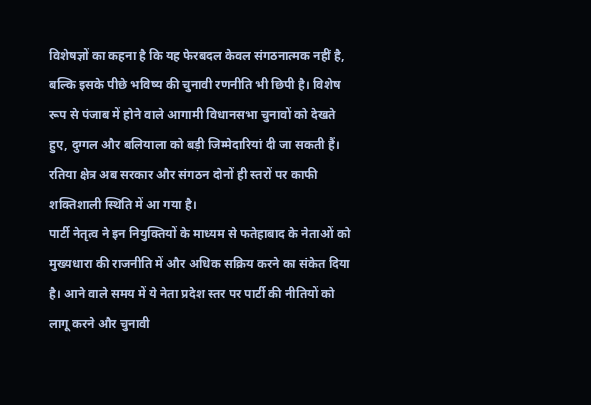विशेषज्ञों का कहना है कि यह फेरबदल केवल संगठनात्मक नहीं है, बल्कि इसके पीछे भविष्य की चुनावी रणनीति भी छिपी है। विशेष रूप से पंजाब में होने वाले आगामी विधानसभा चुनावों को देखते हुए, दुग्गल और बलियाला को बड़ी जिम्मेदारियां दी जा सकती हैं। रतिया क्षेत्र अब सरकार और संगठन दोनों ही स्तरों पर काफी शक्तिशाली स्थिति में आ गया है।
पार्टी नेतृत्व ने इन नियुक्तियों के माध्यम से फतेहाबाद के नेताओं को मुख्यधारा की राजनीति में और अधिक सक्रिय करने का संकेत दिया है। आने वाले समय में ये नेता प्रदेश स्तर पर पार्टी की नीतियों को लागू करने और चुनावी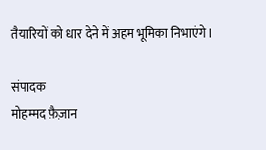तैयारियों को धार देने में अहम भूमिका निभाएंगे।

संपादक
मोहम्मद फ़ैज़ान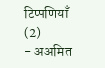टिप्पणियाँ (2)
- अअमित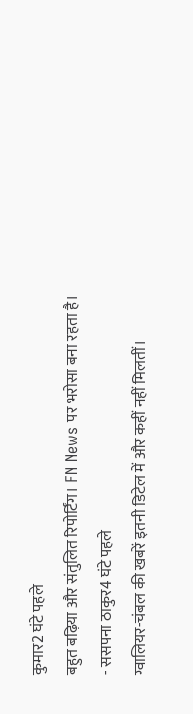कुमार2 घंटे पहले
बहुत बढ़िया और संतुलित रिपोर्टिंग। FN News पर भरोसा बना रहता है।
- ससपना ठाकुर4 घंटे पहले
ग्वालियर-चंबल की खबरें इतनी डिटेल में और कहीं नहीं मिलतीं।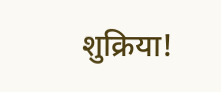शुक्रिया!